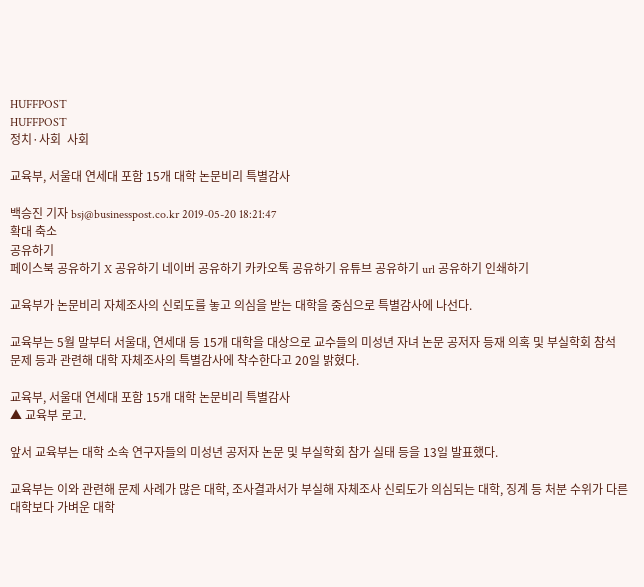HUFFPOST
HUFFPOST
정치·사회  사회

교육부, 서울대 연세대 포함 15개 대학 논문비리 특별감사

백승진 기자 bsj@businesspost.co.kr 2019-05-20 18:21:47
확대 축소
공유하기
페이스북 공유하기 X 공유하기 네이버 공유하기 카카오톡 공유하기 유튜브 공유하기 url 공유하기 인쇄하기

교육부가 논문비리 자체조사의 신뢰도를 놓고 의심을 받는 대학을 중심으로 특별감사에 나선다.

교육부는 5월 말부터 서울대, 연세대 등 15개 대학을 대상으로 교수들의 미성년 자녀 논문 공저자 등재 의혹 및 부실학회 참석 문제 등과 관련해 대학 자체조사의 특별감사에 착수한다고 20일 밝혔다.

교육부, 서울대 연세대 포함 15개 대학 논문비리 특별감사
▲ 교육부 로고.

앞서 교육부는 대학 소속 연구자들의 미성년 공저자 논문 및 부실학회 참가 실태 등을 13일 발표했다.

교육부는 이와 관련해 문제 사례가 많은 대학, 조사결과서가 부실해 자체조사 신뢰도가 의심되는 대학, 징계 등 처분 수위가 다른 대학보다 가벼운 대학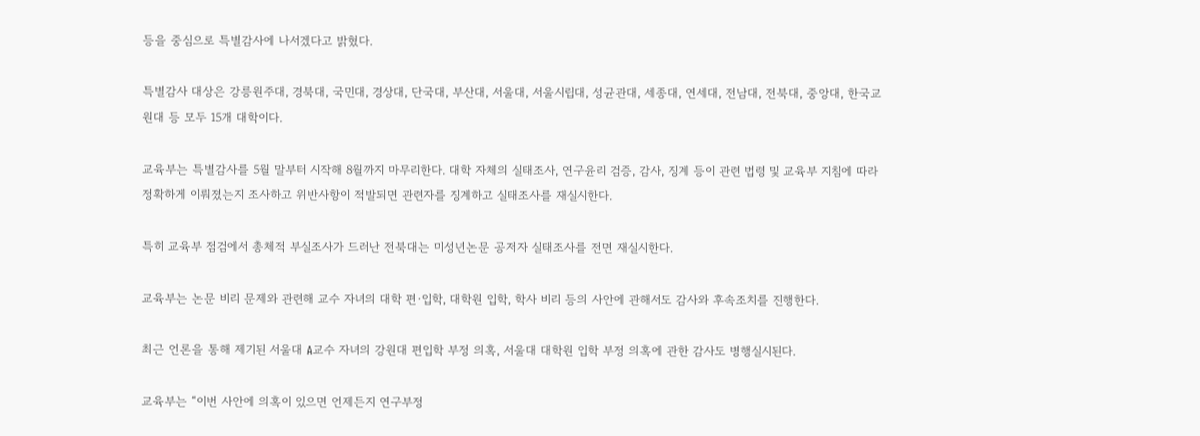등을 중심으로 특별감사에 나서겠다고 밝혔다.

특별감사 대상은 강릉원주대, 경북대, 국민대, 경상대, 단국대, 부산대, 서울대, 서울시립대, 성균관대, 세종대, 연세대, 전남대, 전북대, 중앙대, 한국교원대 등 모두 15개 대학이다.

교육부는 특별감사를 5월 말부터 시작해 8월까지 마무리한다. 대학 자체의 실태조사, 연구윤리 검증, 감사, 징계 등이 관련 법령 및 교육부 지침에 따라 정확하게 이뤄졌는지 조사하고 위반사항이 적발되면 관련자를 징계하고 실태조사를 재실시한다.

특히 교육부 점검에서 총체적 부실조사가 드러난 전북대는 미성년논문 공저자 실태조사를 전면 재실시한다.

교육부는 논문 비리 문제와 관련해 교수 자녀의 대학 편·입학, 대학원 입학, 학사 비리 등의 사안에 관해서도 감사와 후속조치를 진행한다.

최근 언론을 통해 제기된 서울대 A교수 자녀의 강원대 편입학 부정 의혹, 서울대 대학원 입학 부정 의혹에 관한 감사도 병행실시된다.

교육부는 “이번 사안에 의혹이 있으면 언제든지 연구부정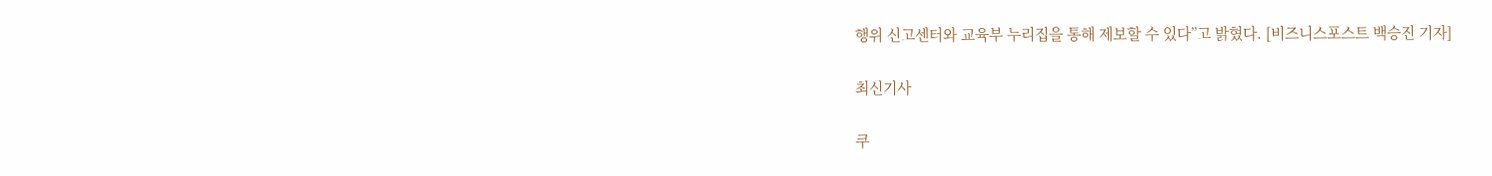행위 신고센터와 교육부 누리집을 통해 제보할 수 있다”고 밝혔다. [비즈니스포스트 백승진 기자]

최신기사

쿠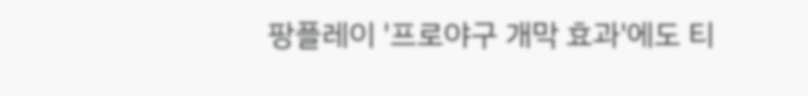팡플레이 '프로야구 개막 효과'에도 티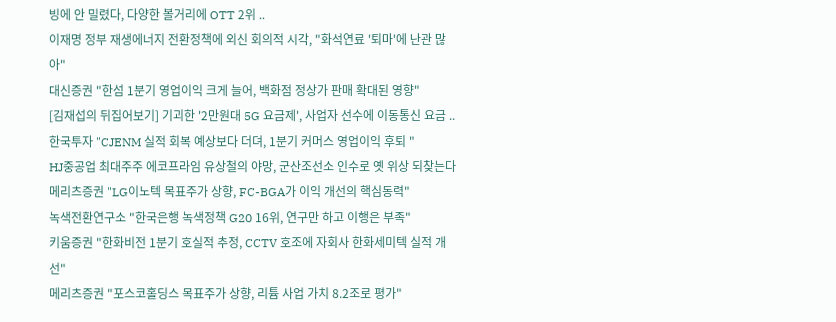빙에 안 밀렸다, 다양한 볼거리에 OTT 2위 ..
이재명 정부 재생에너지 전환정책에 외신 회의적 시각, "화석연료 '퇴마'에 난관 많아"
대신증권 "한섬 1분기 영업이익 크게 늘어, 백화점 정상가 판매 확대된 영향"
[김재섭의 뒤집어보기] 기괴한 '2만원대 5G 요금제', 사업자 선수에 이동통신 요금 ..
한국투자 "CJENM 실적 회복 예상보다 더뎌, 1분기 커머스 영업이익 후퇴 "
HJ중공업 최대주주 에코프라임 유상철의 야망, 군산조선소 인수로 옛 위상 되찾는다
메리츠증권 "LG이노텍 목표주가 상향, FC-BGA가 이익 개선의 핵심동력"
녹색전환연구소 "한국은행 녹색정책 G20 16위, 연구만 하고 이행은 부족"
키움증권 "한화비전 1분기 호실적 추정, CCTV 호조에 자회사 한화세미텍 실적 개선"
메리츠증권 "포스코홀딩스 목표주가 상향, 리튬 사업 가치 8.2조로 평가"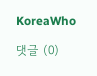KoreaWho

댓글 (0)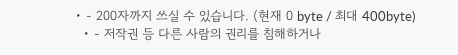• - 200자까지 쓰실 수 있습니다. (현재 0 byte / 최대 400byte)
  • - 저작권 등 다른 사람의 권리를 침해하거나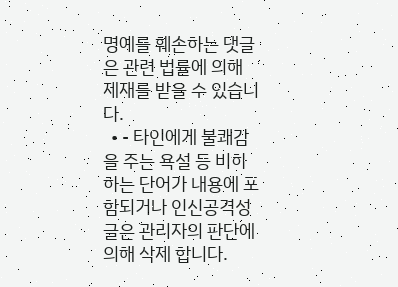명예를 훼손하는 댓글은 관련 법률에 의해 제재를 받을 수 있습니다.
  • - 타인에게 불쾌감을 주는 욕설 등 비하하는 단어가 내용에 포함되거나 인신공격성 글은 관리자의 판단에 의해 삭제 합니다.